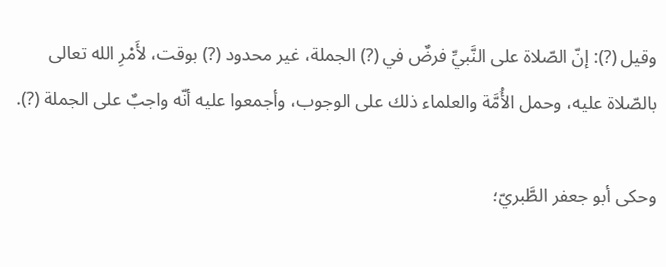وقيل (?): إنّ الصّلاة على النَّبيِّ فرضٌ في (?) الجملة، غير محدود (?) بوقت، لأَمْرِ الله تعالى بالصّلاة عليه، وحمل الأُمَّة والعلماء ذلك على الوجوب، وأجمعوا عليه أنّه واجبٌ على الجملة (?).

وحكى أبو جعفر الطَّبريّ؛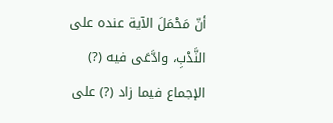أنّ مَحْمَلَ الآية عنده على النَّدْبِ، وادَّعَى فيه (?) الإجماع فيما زاد (?) على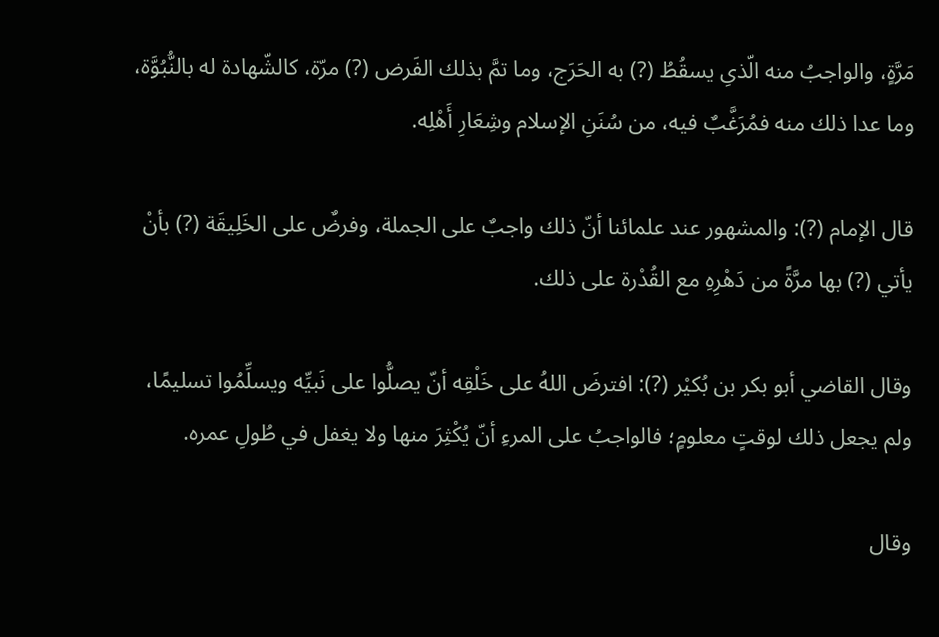مَرَّةٍ، والواجبُ منه الّذىِ يسقُطُ (?) به الحَرَج، وما تمَّ بذلك الفَرض (?) مرّة، كالشّهادة له بالنُّبُوَّة، وما عدا ذلك منه فمُرَغَّبٌ فيه، من سُنَنِ الإسلام وشِعَارِ أَهْلِه.

قال الإمام (?): والمشهور عند علمائنا أنّ ذلك واجبٌ على الجملة، وفرضٌ على الخَلِيقَة (?) بأنْ يأتي (?) بها مرَّةً من دَهْرِهِ مع القُدْرة على ذلك.

وقال القاضي أبو بكر بن بُكيْر (?): افترضَ اللهُ على خَلْقِه أنّ يصلُّوا على نَبيِّه ويسلِّمُوا تسليمًا، ولم يجعل ذلك لوقتٍ معلومٍ؛ فالواجبُ على المرءِ أنّ يُكْثِرَ منها ولا يغفل في طُولِ عمره.

وقال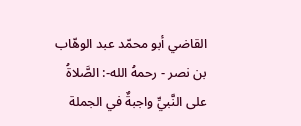القاضي أبو محمّد عبد الوهّاب بن نصر - رحمهُ الله-: الصَّلاةُ على النَّبيِّ واجبةٌ في الجملة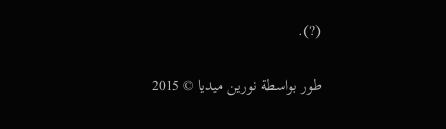(?).

طور بواسطة نورين ميديا © 2015